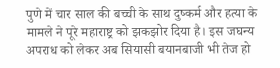पुणे में चार साल की बच्ची के साथ दुष्कर्म और हत्या के मामले ने पूरे महाराष्ट्र को झकझोर दिया है। इस जघन्य अपराध को लेकर अब सियासी बयानबाजी भी तेज हो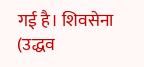गई है। शिवसेना (उद्धव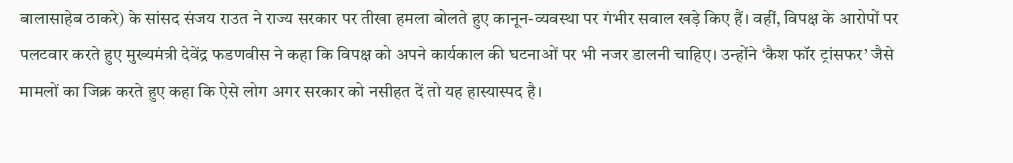बालासाहेब ठाकरे) के सांसद संजय राउत ने राज्य सरकार पर तीखा हमला बोलते हुए कानून-व्यवस्था पर गंभीर सवाल खड़े किए हैं। वहीं, विपक्ष के आरोपों पर पलटवार करते हुए मुख्यमंत्री देवेंद्र फडणवीस ने कहा कि विपक्ष को अपने कार्यकाल की घटनाओं पर भी नजर डालनी चाहिए। उन्होंने ‘कैश फॉर ट्रांसफर’ जैसे मामलों का जिक्र करते हुए कहा कि ऐसे लोग अगर सरकार को नसीहत दें तो यह हास्यास्पद है।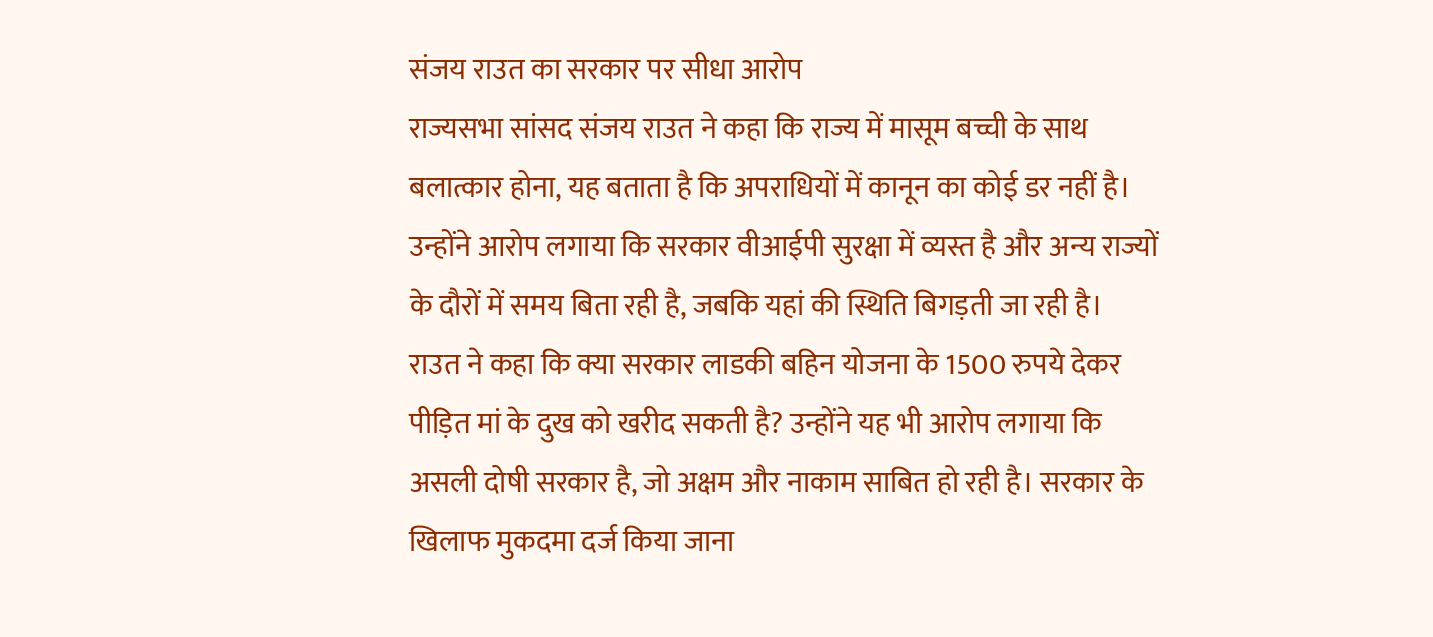संजय राउत का सरकार पर सीधा आरोप
राज्यसभा सांसद संजय राउत ने कहा कि राज्य में मासूम बच्ची के साथ बलात्कार होना, यह बताता है कि अपराधियों में कानून का कोई डर नहीं है। उन्होंने आरोप लगाया कि सरकार वीआईपी सुरक्षा में व्यस्त है और अन्य राज्यों के दौरों में समय बिता रही है, जबकि यहां की स्थिति बिगड़ती जा रही है।
राउत ने कहा कि क्या सरकार लाडकी बहिन योजना के 1500 रुपये देकर पीड़ित मां के दुख को खरीद सकती है? उन्होंने यह भी आरोप लगाया कि असली दोषी सरकार है, जो अक्षम और नाकाम साबित हो रही है। सरकार के खिलाफ मुकदमा दर्ज किया जाना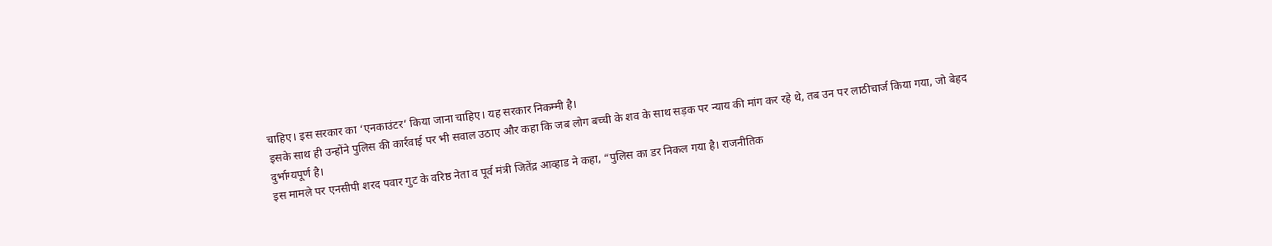चाहिए। इस सरकार का ‘एनकाउंटर’ किया जाना चाहिए। यह सरकार निकम्मी है।
इसके साथ ही उन्होंने पुलिस की कार्रवाई पर भी सवाल उठाए और कहा कि जब लोग बच्ची के शव के साथ सड़क पर न्याय की मांग कर रहे थे, तब उन पर लाठीचार्ज किया गया, जो बेहद दुर्भाग्यपूर्ण है।
इस मामले पर एनसीपी शरद पवार गुट के वरिष्ठ नेता व पूर्व मंत्री जितेंद्र आव्हाड ने कहा, “पुलिस का डर निकल गया है। राजनीतिक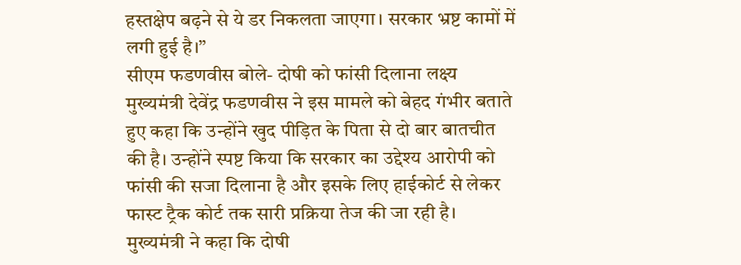हस्तक्षेप बढ़ने से ये डर निकलता जाएगा। सरकार भ्रष्ट कामों में लगी हुई है।”
सीएम फडणवीस बोले- दोषी को फांसी दिलाना लक्ष्य
मुख्यमंत्री देवेंद्र फडणवीस ने इस मामले को बेहद गंभीर बताते हुए कहा कि उन्होंने खुद पीड़ित के पिता से दो बार बातचीत की है। उन्होंने स्पष्ट किया कि सरकार का उद्देश्य आरोपी को फांसी की सजा दिलाना है और इसके लिए हाईकोर्ट से लेकर फास्ट ट्रैक कोर्ट तक सारी प्रक्रिया तेज की जा रही है।
मुख्यमंत्री ने कहा कि दोषी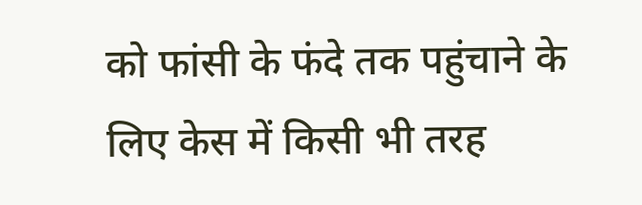को फांसी के फंदे तक पहुंचाने के लिए केस में किसी भी तरह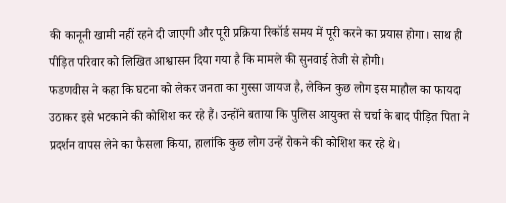की कानूनी खामी नहीं रहने दी जाएगी और पूरी प्रक्रिया रिकॉर्ड समय में पूरी करने का प्रयास होगा। साथ ही पीड़ित परिवार को लिखित आश्वासन दिया गया है कि मामले की सुनवाई तेजी से होगी।
फडणवीस ने कहा कि घटना को लेकर जनता का गुस्सा जायज है, लेकिन कुछ लोग इस माहौल का फायदा उठाकर इसे भटकाने की कोशिश कर रहे हैं। उन्होंने बताया कि पुलिस आयुक्त से चर्चा के बाद पीड़ित पिता ने प्रदर्शन वापस लेने का फैसला किया, हालांकि कुछ लोग उन्हें रोकने की कोशिश कर रहे थे।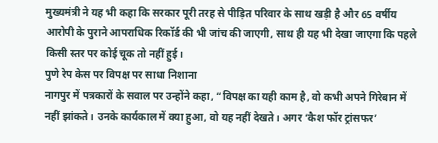मुख्यमंत्री ने यह भी कहा कि सरकार पूरी तरह से पीड़ित परिवार के साथ खड़ी है और 65 वर्षीय आरोपी के पुराने आपराधिक रिकॉर्ड की भी जांच की जाएगी, साथ ही यह भी देखा जाएगा कि पहले किसी स्तर पर कोई चूक तो नहीं हुई।
पुणे रेप केस पर विपक्ष पर साधा निशाना
नागपुर में पत्रकारों के सवाल पर उन्होंने कहा, “विपक्ष का यही काम है, वो कभी अपने गिरेबान में नहीं झांकते। उनके कार्यकाल में क्या हुआ, वो यह नहीं देखते। अगर ‘कैश फॉर ट्रांसफर’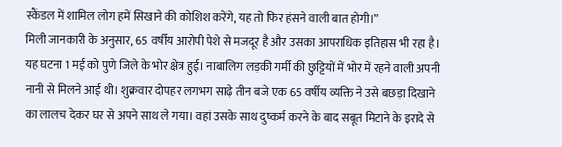स्कैंडल में शामिल लोग हमें सिखाने की कोशिश करेंगे, यह तो फिर हंसने वाली बात होगी।”
मिली जानकारी के अनुसार, 65 वर्षीय आरोपी पेशे से मजदूर है और उसका आपराधिक इतिहास भी रहा है। यह घटना 1 मई को पुणे जिले के भोर क्षेत्र हुई। नाबालिग लड़की गर्मी की छुट्टियों में भोर में रहने वाली अपनी नानी से मिलने आई थी। शुक्रवार दोपहर लगभग साढ़े तीन बजे एक 65 वर्षीय व्यक्ति ने उसे बछड़ा दिखाने का लालच देकर घर से अपने साथ ले गया। वहां उसके साथ दुष्कर्म करने के बाद सबूत मिटाने के इरादे से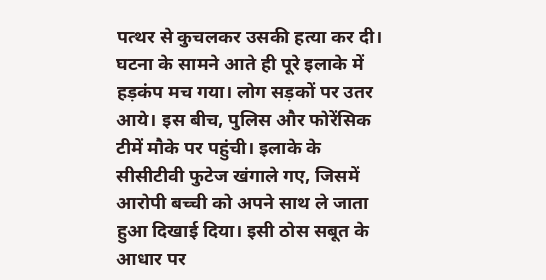पत्थर से कुचलकर उसकी हत्या कर दी।
घटना के सामने आते ही पूरे इलाके में हड़कंप मच गया। लोग सड़कों पर उतर आये। इस बीच, पुलिस और फोरेंसिक टीमें मौके पर पहुंची। इलाके के सीसीटीवी फुटेज खंगाले गए, जिसमें आरोपी बच्ची को अपने साथ ले जाता हुआ दिखाई दिया। इसी ठोस सबूत के आधार पर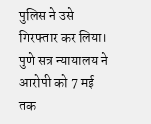पुलिस ने उसे गिरफ्तार कर लिया। पुणे सत्र न्यायालय ने आरोपी को 7 मई तक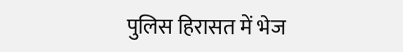पुलिस हिरासत में भेज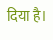दिया है।